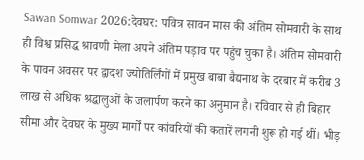Sawan Somwar 2026:देवघर: पवित्र सावन मास की अंतिम सोमवारी के साथ ही विश्व प्रसिद्ध श्रावणी मेला अपने अंतिम पड़ाव पर पहुंच चुका है। अंतिम सोमवारी के पावन अवसर पर द्वादश ज्योतिर्लिंगों में प्रमुख बाबा बैद्यनाथ के दरबार में करीब 3 लाख से अधिक श्रद्धालुओं के जलार्पण करने का अनुमान है। रविवार से ही बिहार सीमा और देवघर के मुख्य मार्गों पर कांवरियों की कतारें लगनी शुरू हो गई थीं। भीड़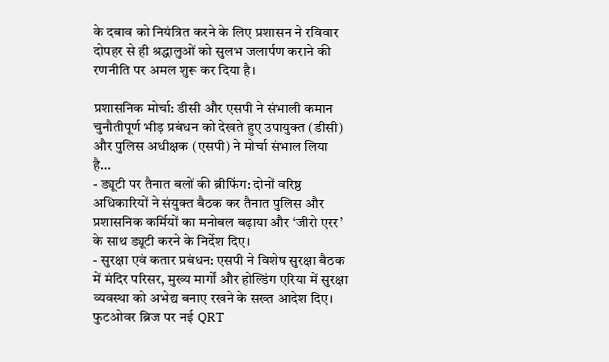के दबाव को नियंत्रित करने के लिए प्रशासन ने रविवार दोपहर से ही श्रद्धालुओं को सुलभ जलार्पण कराने की रणनीति पर अमल शुरू कर दिया है।

प्रशासनिक मोर्चा: डीसी और एसपी ने संभाली कमान
चुनौतीपूर्ण भीड़ प्रबंधन को देखते हुए उपायुक्त (डीसी) और पुलिस अधीक्षक (एसपी) ने मोर्चा संभाल लिया है…
- ड्यूटी पर तैनात बलों की ब्रीफिंग: दोनों वरिष्ठ अधिकारियों ने संयुक्त बैठक कर तैनात पुलिस और प्रशासनिक कर्मियों का मनोबल बढ़ाया और ‘जीरो एरर’ के साथ ड्यूटी करने के निर्देश दिए।
- सुरक्षा एवं कतार प्रबंधन: एसपी ने विशेष सुरक्षा बैठक में मंदिर परिसर, मुख्य मार्गों और होल्डिंग एरिया में सुरक्षा व्यवस्था को अभेद्य बनाए रखने के सख्त आदेश दिए।
फुटओवर ब्रिज पर नई QRT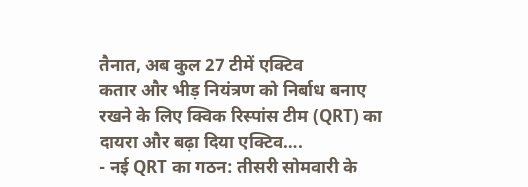तैनात, अब कुल 27 टीमें एक्टिव
कतार और भीड़ नियंत्रण को निर्बाध बनाए रखने के लिए क्विक रिस्पांस टीम (QRT) का दायरा और बढ़ा दिया एक्टिव….
- नई QRT का गठन: तीसरी सोमवारी के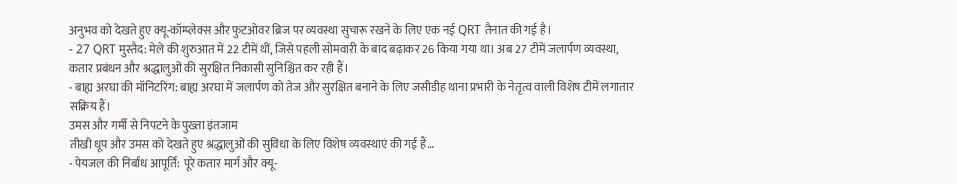अनुभव को देखते हुए क्यू-कॉम्प्लेक्स और फुटओवर ब्रिज पर व्यवस्था सुचारू रखने के लिए एक नई QRT तैनात की गई है।
- 27 QRT मुस्तैद: मेले की शुरुआत में 22 टीमें थीं, जिसे पहली सोमवारी के बाद बढ़ाकर 26 किया गया था। अब 27 टीमें जलार्पण व्यवस्था, कतार प्रबंधन और श्रद्धालुओं की सुरक्षित निकासी सुनिश्चित कर रही हैं।
- बाह्य अरघा की मॉनिटरिंग: बाह्य अरघा में जलार्पण को तेज और सुरक्षित बनाने के लिए जसीडीह थाना प्रभारी के नेतृत्व वाली विशेष टीमें लगातार सक्रिय हैं।
उमस और गर्मी से निपटने के पुख्ता इंतजाम
तीखी धूप और उमस को देखते हुए श्रद्धालुओं की सुविधा के लिए विशेष व्यवस्थाएं की गई हैं…
- पेयजल की निर्बाध आपूर्ति: पूरे कतार मार्ग और क्यू-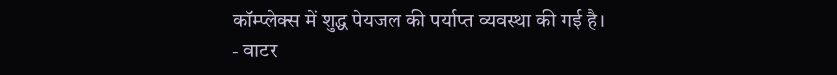कॉम्प्लेक्स में शुद्ध पेयजल की पर्याप्त व्यवस्था की गई है।
- वाटर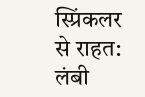स्प्रिंकलर से राहत: लंबी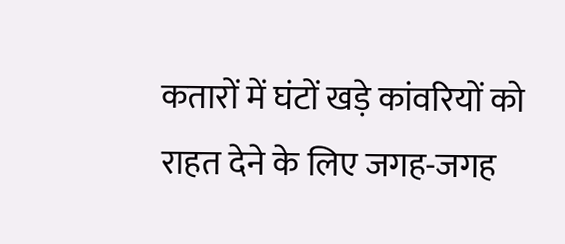कतारों में घंटों खड़े कांवरियों को राहत देने के लिए जगह-जगह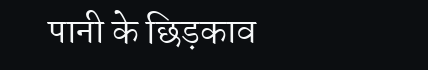पानी के छिड़काव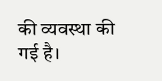की व्यवस्था की गई है।